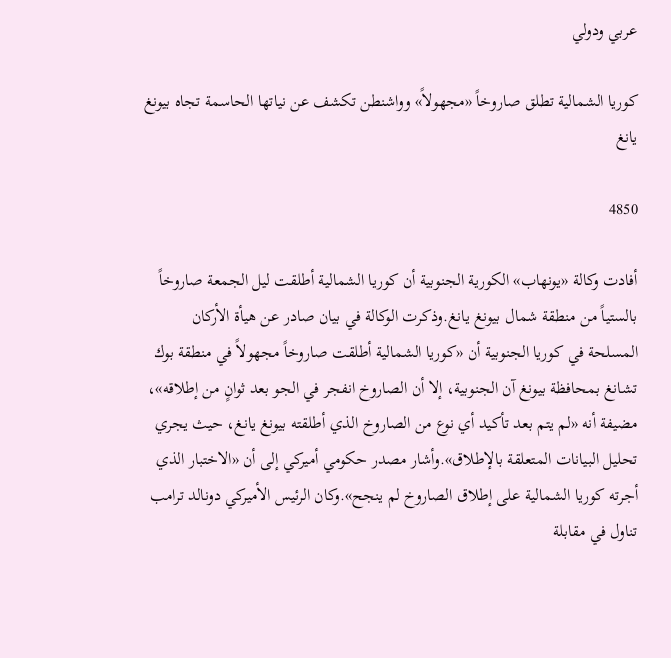عربي ودولي

كوريا الشمالية تطلق صاروخاً «مجهولاً» وواشنطن تكشف عن نياتها الحاسمة تجاه بيونغ يانغ

4850

أفادت وكالة «يونهاب» الكورية الجنوبية أن كوريا الشمالية أطلقت ليل الجمعة صاروخاً بالستياً من منطقة شمال بيونغ يانغ.وذكرت الوكالة في بيان صادر عن هيأة الأركان المسلحة في كوريا الجنوبية أن «كوريا الشمالية أطلقت صاروخاً مجهولاً في منطقة بوك تشانغ بمحافظة بيونغ آن الجنوبية، إلا أن الصاروخ انفجر في الجو بعد ثوانٍ من إطلاقه»، مضيفة أنه «لم يتم بعد تأكيد أي نوع من الصاروخ الذي أطلقته بيونغ يانغ، حيث يجري تحليل البيانات المتعلقة بالإطلاق».وأشار مصدر حكومي أميركي إلى أن «الاختبار الذي أجرته كوريا الشمالية على إطلاق الصاروخ لم ينجح».وكان الرئيس الأميركي دونالد ترامب تناول في مقابلة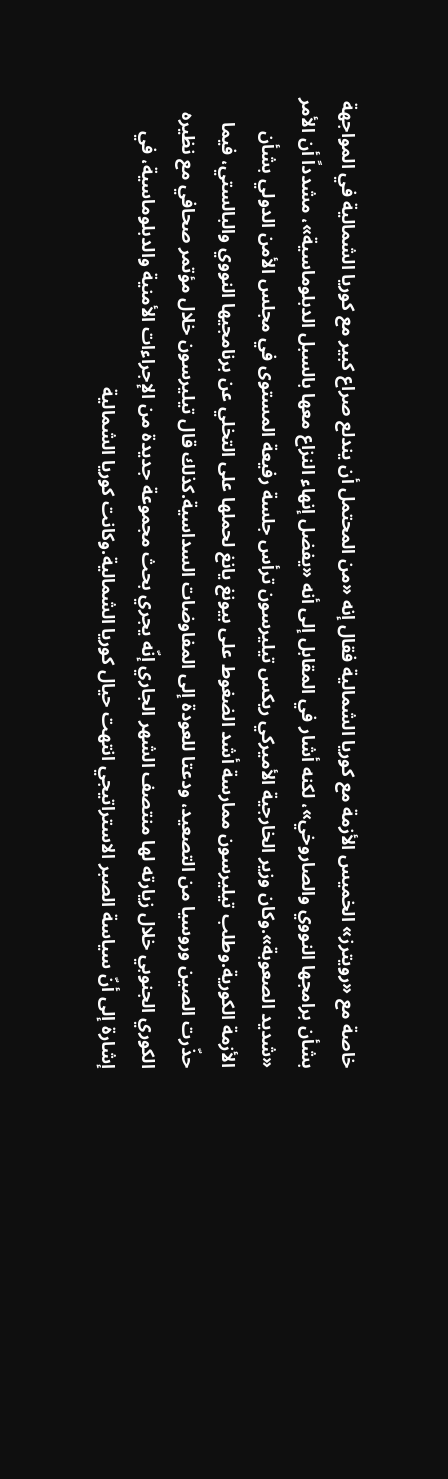خاصة مع «رويترز» الخميس الأزمة مع كوريا الشمالية فقال إنه «من المحتمل أن يندلع صراع كبير مع كوريا الشمالية في المواجهة بشأن برامجها النووي والصاروخي»، لكنه أشار في المقابل إلى أنه «يفضل إنهاء النزاع معها بالسبل الدبلوماسية»، مشدداً أن الأمر «شديد الصعوبة».وكان وزير الخارجية الأميركي ريكس تيليرسون ترأس جلسة رفيعة المستوى في مجلس الأمن الدولي بشأن الأزمة الكورية.وطلب تيليرسون ممارسة أشد الضغوط على بيونغ يانغ لحملها على التخلي عن برنامجيها النووي والبالستي، فيما حذّرت الصين وروسيا من التصعيد، ودعتا للعودة إلى المفاوضات السداسية.كذلك قال تيليرسون خلال مؤتمر صحافي مع نظيره الكوري الجنوبي خلال زيارته لها منتصف الشهر الجاري إنّه يجري بحث مجموعة جديدة من الإجراءات الأمنية والدبلوماسية، في إشارة إلى أنّ سياسة الصبر الاستراتيجي انتهت حيال كوريا الشمالية.وكانت كوريا الشمالية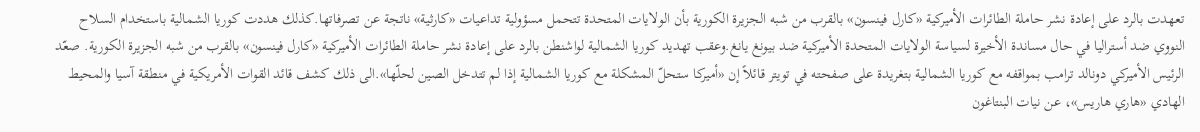تعهدت بالرد على إعادة نشر حاملة الطائرات الأميركية «كارل فينسون» بالقرب من شبه الجزيرة الكورية بأن الولايات المتحدة تتحمل مسؤولية تداعيات «كارثية» ناتجة عن تصرفاتها.كذلك هددت كوريا الشمالية باستخدام السلاح النووي ضد أستراليا في حال مساندة الأخيرة لسياسة الولايات المتحدة الأميركية ضد بيونغ يانغ.وعقب تهديد كوريا الشمالية لواشنطن بالرد على إعادة نشر حاملة الطائرات الأميركية «كارل فينسون» بالقرب من شبه الجزيرة الكورية. صعّد الرئيس الأميركي دونالد ترامب بمواقفه مع كوريا الشمالية بتغريدة على صفحته في تويتر قائلاً إن «أميركا ستحلّ المشكلة مع كوريا الشمالية إذا لم تتدخل الصين لحلّها».الى ذلك كشف قائد القوات الأمريكية في منطقة آسيا والمحيط الهادي «هاري هاريس»، عن نيات البنتاغون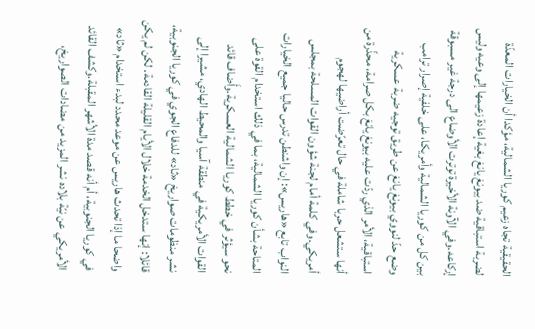الحقيقية تجاه زعيم كوريا الشمالية، مؤكدا أن الخيارات المعدّة لضربة استباقية ضد بيونغ يانغ بغية إعادة زعيمها إلى وعيه وليس إركاعه.وفي الآونة الأخيرة توترت الأوضاع الى درجة غير مسبوقة بين كل من كوريا الشمالية وأمريكا، على خلفية إصرار ترامب وضع حدّ لنووي بيونغ يانغ عن طريق توجيه ضربة عسكرية استباقية، الأمر الذي ردّت عليه بيونغ يانغ بكل صرامة، محذّرة من أنها ستشعل حربا شاملة في حال تعرّضت أراضيها لهجوم أمريكي.وفي كلمة أمام لجنة شؤون القوات المسلحة بمجلس النواب تابع «هاريس»: إن واشنطن تدرس حاليا جميع الخيارات المتاحة بشأن كوريا الشمالية، بما في ذلك استخدام القوة على نحو سيؤثر في خطط كوريا الشمالية العسكرية.وأَضاف قائد القوات الأمريكية في منطقة آسيا والمحيط الهادي، مشيرا إلى نشر منظومات صواريخ «ثاد» للدفاع الجوي في كوريا الجنوبية، قائلا: إنها ستدخل الخدمة خلال الأيام القليلة القادمة. لكن لم يكن واضحا ما إذا تحدث هاريس عن موعد محدد لبدء استخدام «ثاد» في كوريا الجنوبية، أم أنه قصد مدة الأشهر المقبلة.وكشف القائد الأمريكي عن نيّة بلاده نشر المزيد من مضادات الصواريخ،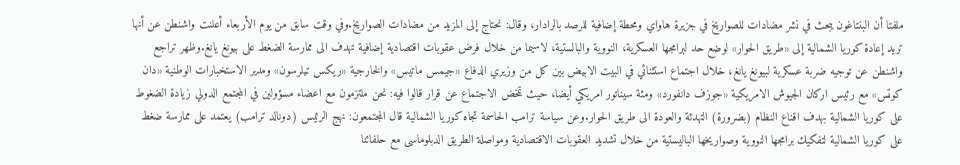ملفتا أن البنتاغون يبحث في نشر مضادات للصواريخ في جزيرة هاواي ومحطة إضافية للرصد بالرادار، وقال: نحتاج إلى المزيد من مضادات الصواريخ.وفي وقت سابق من يوم الأربعاء أعلنت واشنطن عن أنها تريد إعادة كوريا الشمالية إلى «طريق الحوار» لوضع حد لبرامجها العسكرية، النووية والبالستية، لاسيما من خلال فرض عقوبات اقتصادية إضافية تهدف الى ممارسة الضغط على بيونغ يانغ.وظهر تراجع واشنطن عن توجيه ضربة عسكرية لبيونغ يانغ، خلال اجتماع استثنائي في البيت الابيض بين كل من وزيري الدفاع «جيمس ماتيس» والخارجية «ريكس تيلرسون» ومدير الاستخبارات الوطنية «دان كوتس» مع رئيس اركان الجيوش الامريكية «جوزف دانفورد» ومئة سيناتور امريكي أيضا، حيث تمخض الاجتماع عن قرار قالوا فيه: نحن ملتزمون مع اعضاء مسؤولين في المجتمع الدولي زيادة الضغوط على كوريا الشمالية بهدف اقناع النظام (بضرورة) التهدئة والعودة الى طريق الحوار.وعن سياسة ترامب الحاسمة تجاه كوريا الشمالية قال المجتمعون: نهج الرئيس (دونالد ترامب) يعتمد على ممارسة ضغط على كوريا الشمالية لتفكيك برامجها النووية وصواريخها الباليستية من خلال تشديد العقوبات الاقتصادية ومواصلة الطريق الدبلوماسى مع حلفائنا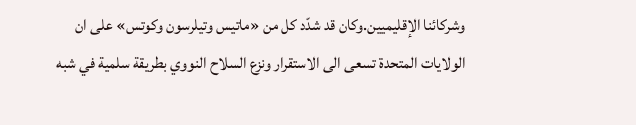وشركائنا الإقليميين.وكان قد شدّد كل من «ماتيس وتيلرسون وكوتس» على ان الولايات المتحدة تسعى الى الاستقرار ونزع السلاح النووي بطريقة سلمية في شبه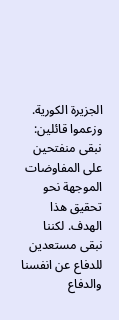الجزيرة الكورية. وزعموا قائلين: نبقى منفتحين على المفاوضات الموجهة نحو تحقيق هذا الهدف. لكننا نبقى مستعدين للدفاع عن انفسنا والدفاع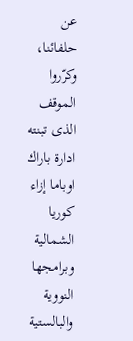عن حلفائنا، وكرّروا الموقف الذى تبنته ادارة باراك اوباما إزاء كوريا الشمالية وبرامجها النووية والبالستية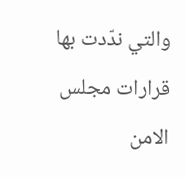والتي ندّدت بها قرارات مجلس الامن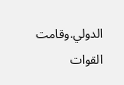الدولي.وقامت القوات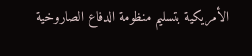الأمريكية بتسليم منظومة الدفاع الصاروخية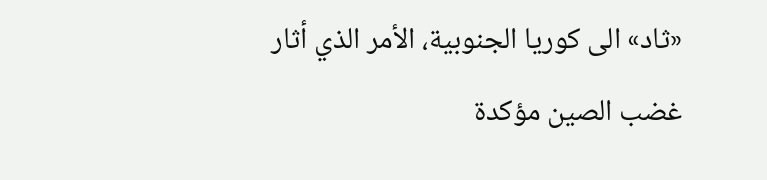«ثاد» الى كوريا الجنوبية، الأمر الذي أثار غضب الصين مؤكدة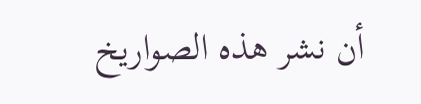أن نشر هذه الصواريخ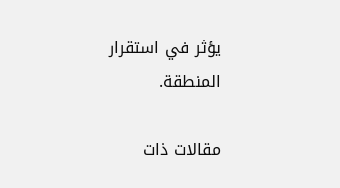يؤثر في استقرار المنطقة.

مقالات ذات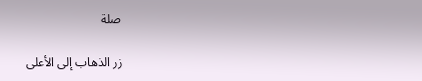صلة

زر الذهاب إلى الأعلى